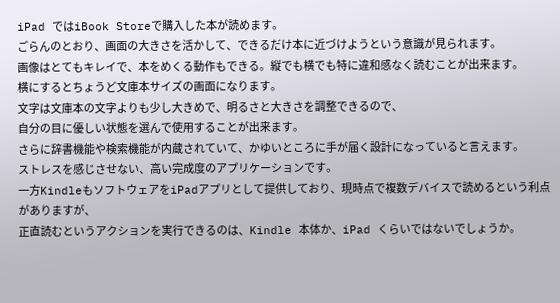iPad ではiBook Storeで購入した本が読めます。
ごらんのとおり、画面の大きさを活かして、できるだけ本に近づけようという意識が見られます。
画像はとてもキレイで、本をめくる動作もできる。縦でも横でも特に違和感なく読むことが出来ます。
横にするとちょうど文庫本サイズの画面になります。
文字は文庫本の文字よりも少し大きめで、明るさと大きさを調整できるので、
自分の目に優しい状態を選んで使用することが出来ます。
さらに辞書機能や検索機能が内蔵されていて、かゆいところに手が届く設計になっていると言えます。
ストレスを感じさせない、高い完成度のアプリケーションです。
一方KindleもソフトウェアをiPadアプリとして提供しており、現時点で複数デバイスで読めるという利点がありますが、
正直読むというアクションを実行できるのは、Kindle 本体か、iPad くらいではないでしょうか。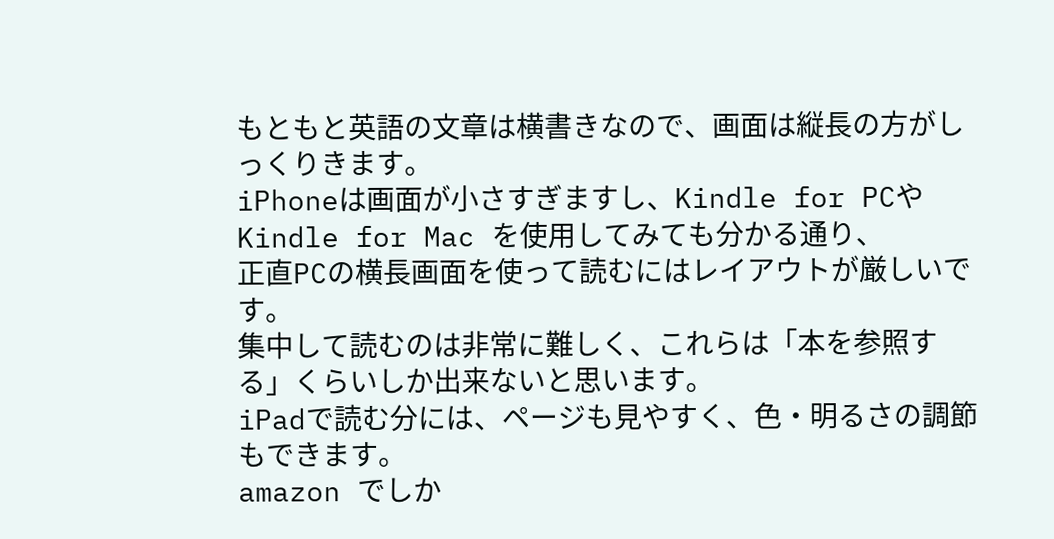もともと英語の文章は横書きなので、画面は縦長の方がしっくりきます。
iPhoneは画面が小さすぎますし、Kindle for PCやKindle for Mac を使用してみても分かる通り、
正直PCの横長画面を使って読むにはレイアウトが厳しいです。
集中して読むのは非常に難しく、これらは「本を参照する」くらいしか出来ないと思います。
iPadで読む分には、ページも見やすく、色・明るさの調節もできます。
amazon でしか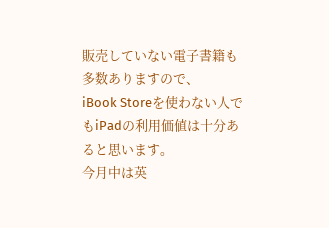販売していない電子書籍も多数ありますので、
iBook Storeを使わない人でもiPadの利用価値は十分あると思います。
今月中は英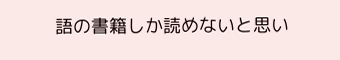語の書籍しか読めないと思い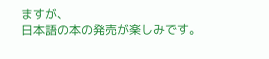ますが、
日本語の本の発売が楽しみです。